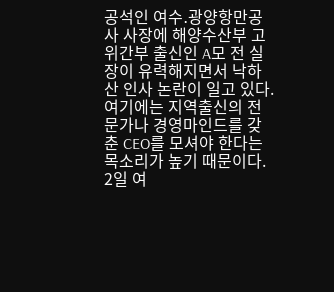공석인 여수․광양항만공사 사장에 해양수산부 고위간부 출신인 A모 전 실장이 유력해지면서 낙하산 인사 논란이 일고 있다.
여기에는 지역출신의 전문가나 경영마인드를 갖춘 CEO를 모셔야 한다는 목소리가 높기 때문이다.
2일 여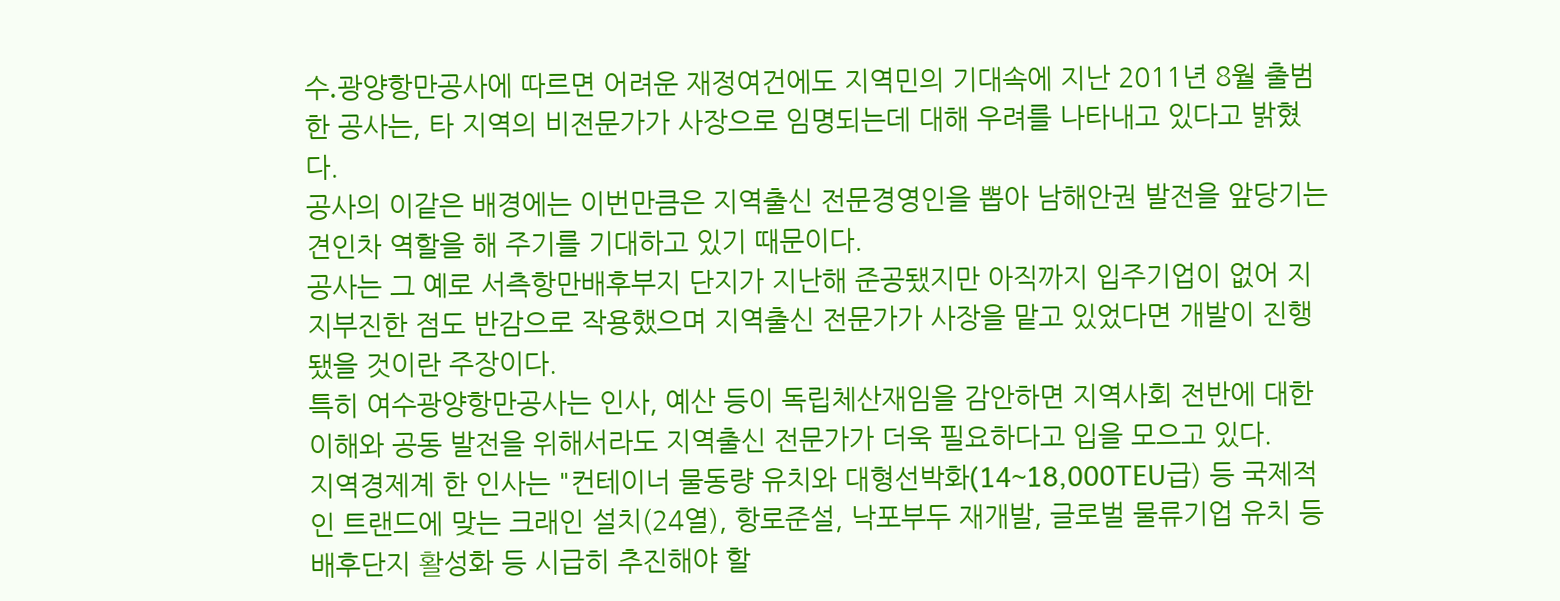수․광양항만공사에 따르면 어려운 재정여건에도 지역민의 기대속에 지난 2011년 8월 출범한 공사는, 타 지역의 비전문가가 사장으로 임명되는데 대해 우려를 나타내고 있다고 밝혔다.
공사의 이같은 배경에는 이번만큼은 지역출신 전문경영인을 뽑아 남해안권 발전을 앞당기는 견인차 역할을 해 주기를 기대하고 있기 때문이다.
공사는 그 예로 서측항만배후부지 단지가 지난해 준공됐지만 아직까지 입주기업이 없어 지지부진한 점도 반감으로 작용했으며 지역출신 전문가가 사장을 맡고 있었다면 개발이 진행됐을 것이란 주장이다.
특히 여수광양항만공사는 인사, 예산 등이 독립체산재임을 감안하면 지역사회 전반에 대한 이해와 공동 발전을 위해서라도 지역출신 전문가가 더욱 필요하다고 입을 모으고 있다.
지역경제계 한 인사는 "컨테이너 물동량 유치와 대형선박화(14~18,000TEU급) 등 국제적인 트랜드에 맞는 크래인 설치(24열), 항로준설, 낙포부두 재개발, 글로벌 물류기업 유치 등 배후단지 활성화 등 시급히 추진해야 할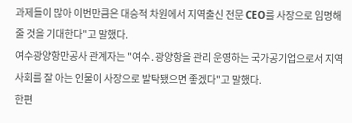과제들이 많아 이번만큼은 대승적 차원에서 지역출신 전문 CEO를 사장으로 임명해 줄 것을 기대한다"고 말했다.
여수광양항만공사 관계자는 "여수․광양항을 관리 운영하는 국가공기업으로서 지역사회를 잘 아는 인물이 사장으로 발탁됐으면 좋겠다"고 말했다.
한편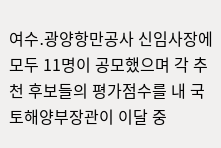여수․광양항만공사 신임사장에 모두 11명이 공모했으며 각 추천 후보들의 평가점수를 내 국토해양부장관이 이달 중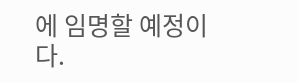에 임명할 예정이다.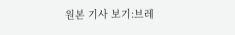원본 기사 보기:브레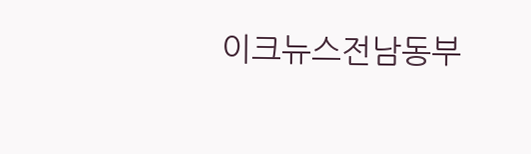이크뉴스전남동부